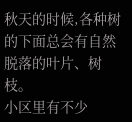秋天的时候,各种树的下面总会有自然脱落的叶片、树枝。
小区里有不少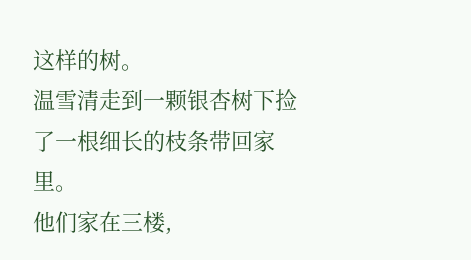这样的树。
温雪清走到一颗银杏树下捡了一根细长的枝条带回家里。
他们家在三楼,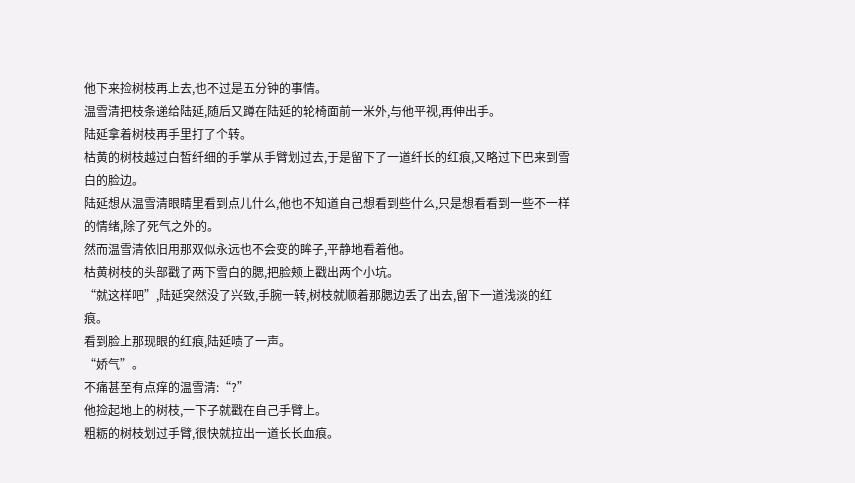他下来捡树枝再上去,也不过是五分钟的事情。
温雪清把枝条递给陆延,随后又蹲在陆延的轮椅面前一米外,与他平视,再伸出手。
陆延拿着树枝再手里打了个转。
枯黄的树枝越过白皙纤细的手掌从手臂划过去,于是留下了一道纤长的红痕,又略过下巴来到雪白的脸边。
陆延想从温雪清眼睛里看到点儿什么,他也不知道自己想看到些什么,只是想看看到一些不一样的情绪,除了死气之外的。
然而温雪清依旧用那双似永远也不会变的眸子,平静地看着他。
枯黄树枝的头部戳了两下雪白的腮,把脸颊上戳出两个小坑。
“就这样吧”,陆延突然没了兴致,手腕一转,树枝就顺着那腮边丢了出去,留下一道浅淡的红痕。
看到脸上那现眼的红痕,陆延啧了一声。
“娇气”。
不痛甚至有点痒的温雪清:“?”
他捡起地上的树枝,一下子就戳在自己手臂上。
粗粝的树枝划过手臂,很快就拉出一道长长血痕。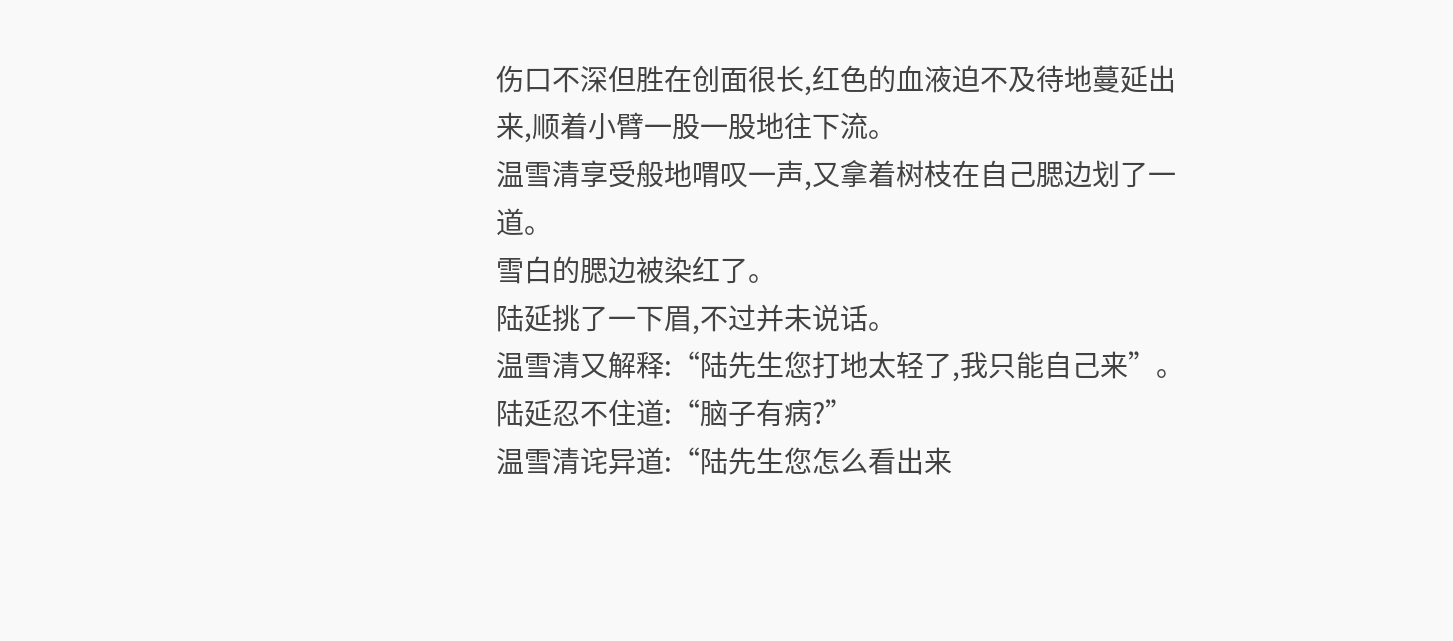伤口不深但胜在创面很长,红色的血液迫不及待地蔓延出来,顺着小臂一股一股地往下流。
温雪清享受般地喟叹一声,又拿着树枝在自己腮边划了一道。
雪白的腮边被染红了。
陆延挑了一下眉,不过并未说话。
温雪清又解释:“陆先生您打地太轻了,我只能自己来”。
陆延忍不住道:“脑子有病?”
温雪清诧异道:“陆先生您怎么看出来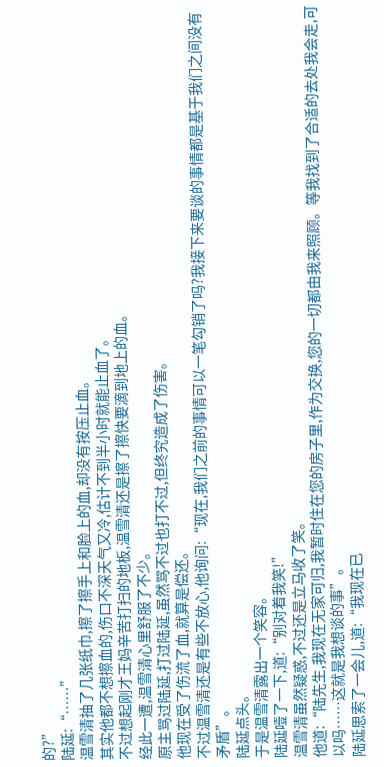的?”
陆延:“……”
温雪清抽了几张纸巾,擦了擦手上和脸上的血,却没有按压止血。
其实他都不想擦血的,伤口不深天气又冷,估计不到半小时就能止血了。
不过想起刚才王妈辛苦打扫的地板,温雪清还是擦了擦快要滴到地上的血。
经此一遭,温雪清心里舒服了不少。
原主骂过陆延,打过陆延,虽然骂不过也打不过,但终究造成了伤害。
他现在受了伤流了血,就算是偿还。
不过温雪清还是有些不放心,他询问:“现在,我们之前的事情可以一笔勾销了吗?我接下来要谈的事情都是基于我们之间没有矛盾”。
陆延点头。
于是温雪清露出一个笑容。
陆延噎了一下,道:“别对着我笑!”
温雪清虽然疑惑,不过还是立马收了笑。
他道:“陆先生,我现在无家可归,我暂时住在您的房子里,作为交换,您的一切都由我来照顾。等我找到了合适的去处我会走,可以吗……这就是我想谈的事”。
陆延思索了一会儿,道:“我现在已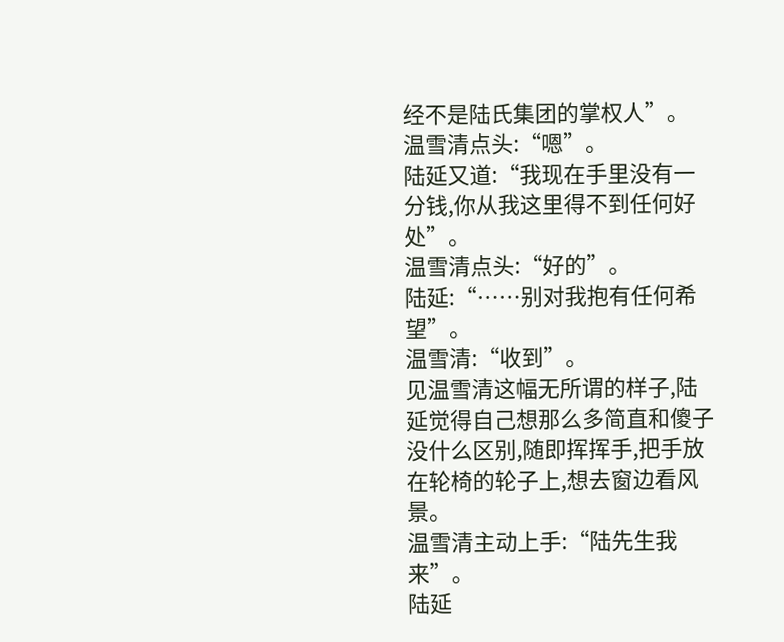经不是陆氏集团的掌权人”。
温雪清点头:“嗯”。
陆延又道:“我现在手里没有一分钱,你从我这里得不到任何好处”。
温雪清点头:“好的”。
陆延:“……别对我抱有任何希望”。
温雪清:“收到”。
见温雪清这幅无所谓的样子,陆延觉得自己想那么多简直和傻子没什么区别,随即挥挥手,把手放在轮椅的轮子上,想去窗边看风景。
温雪清主动上手:“陆先生我来”。
陆延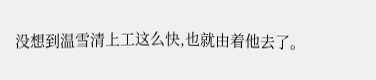没想到温雪清上工这么快,也就由着他去了。